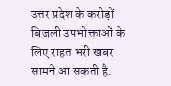उत्तर प्रदेश के करोड़ों बिजली उपभोक्ताओं के लिए राहत भरी खबर सामने आ सकती है.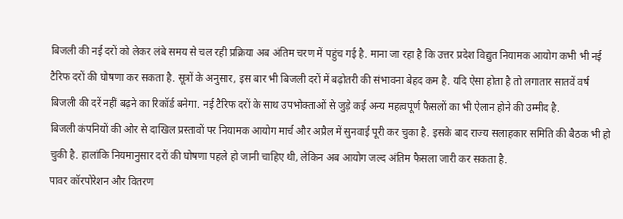बिजली की नई दरों को लेकर लंबे समय से चल रही प्रक्रिया अब अंतिम चरण में पहुंच गई है. माना जा रहा है कि उत्तर प्रदेश विद्युत नियामक आयोग कभी भी नई टैरिफ दरों की घोषणा कर सकता है. सूत्रों के अनुसार, इस बार भी बिजली दरों में बढ़ोतरी की संभावना बेहद कम है. यदि ऐसा होता है तो लगातार सातवें वर्ष बिजली की दरें नहीं बढ़ने का रिकॉर्ड बनेगा. नई टैरिफ दरों के साथ उपभोक्ताओं से जुड़े कई अन्य महत्वपूर्ण फैसलों का भी ऐलान होने की उम्मीद है.
बिजली कंपनियों की ओर से दाखिल प्रस्तावों पर नियामक आयोग मार्च और अप्रैल में सुनवाई पूरी कर चुका है. इसके बाद राज्य सलाहकार समिति की बैठक भी हो चुकी है. हालांकि नियमानुसार दरों की घोषणा पहले हो जानी चाहिए थी, लेकिन अब आयोग जल्द अंतिम फैसला जारी कर सकता है.
पावर कॉरपोरेशन और वितरण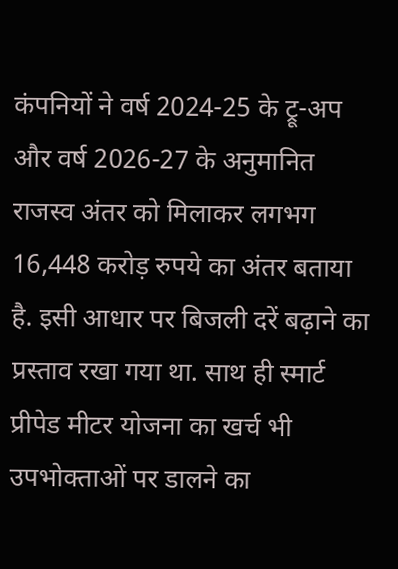कंपनियों ने वर्ष 2024-25 के ट्रू-अप और वर्ष 2026-27 के अनुमानित राजस्व अंतर को मिलाकर लगभग 16,448 करोड़ रुपये का अंतर बताया है. इसी आधार पर बिजली दरें बढ़ाने का प्रस्ताव रखा गया था. साथ ही स्मार्ट प्रीपेड मीटर योजना का खर्च भी उपभोक्ताओं पर डालने का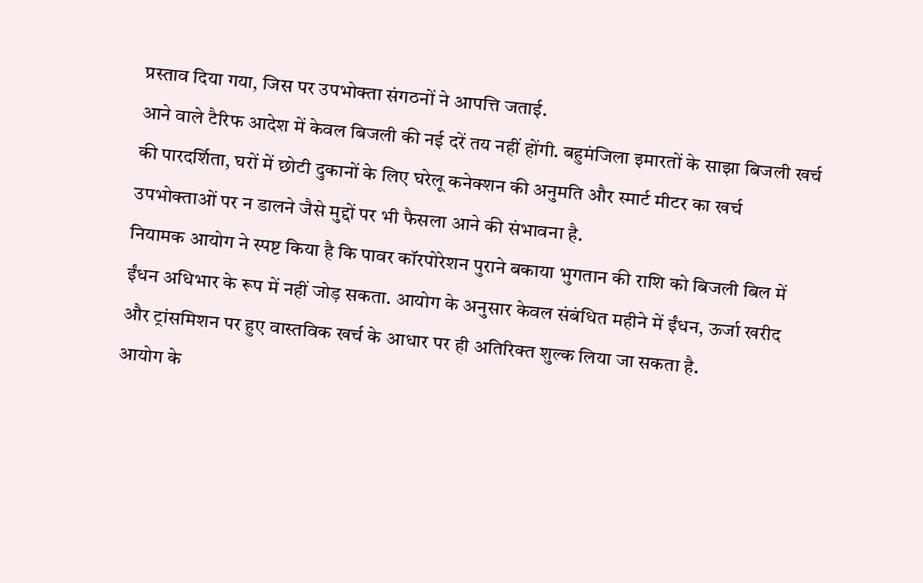प्रस्ताव दिया गया, जिस पर उपभोक्ता संगठनों ने आपत्ति जताई.
आने वाले टैरिफ आदेश में केवल बिजली की नई दरें तय नहीं होंगी. बहुमंजिला इमारतों के साझा बिजली खर्च की पारदर्शिता, घरों में छोटी दुकानों के लिए घरेलू कनेक्शन की अनुमति और स्मार्ट मीटर का खर्च उपभोक्ताओं पर न डालने जैसे मुद्दों पर भी फैसला आने की संभावना है.
नियामक आयोग ने स्पष्ट किया है कि पावर कॉरपोरेशन पुराने बकाया भुगतान की राशि को बिजली बिल में ईंधन अधिभार के रूप में नहीं जोड़ सकता. आयोग के अनुसार केवल संबंधित महीने में ईंधन, ऊर्जा खरीद और ट्रांसमिशन पर हुए वास्तविक खर्च के आधार पर ही अतिरिक्त शुल्क लिया जा सकता है.
आयोग के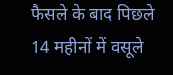फैसले के बाद पिछले 14 महीनों में वसूले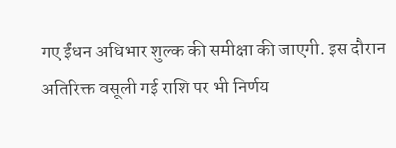गए ईंधन अधिभार शुल्क की समीक्षा की जाएगी. इस दौरान अतिरिक्त वसूली गई राशि पर भी निर्णय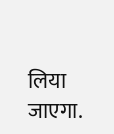लिया जाएगा.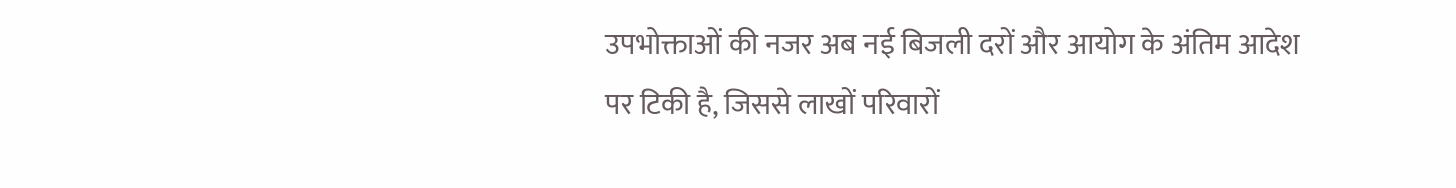उपभोक्ताओं की नजर अब नई बिजली दरों और आयोग के अंतिम आदेश पर टिकी है, जिससे लाखों परिवारों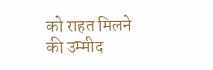को राहत मिलने की उम्मीद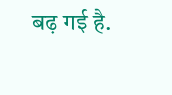बढ़ गई है.